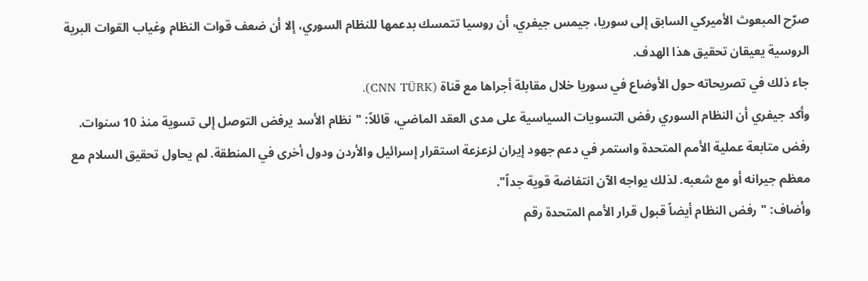صرّح المبعوث الأميركي السابق إلى سوريا، جيمس جيفري، أن روسيا تتمسك بدعمها للنظام السوري، إلا أن ضعف قوات النظام وغياب القوات البرية الروسية يعيقان تحقيق هذا الهدف.
جاء ذلك في تصريحاته حول الأوضاع في سوريا خلال مقابلة أجراها مع قناة (CNN TÜRK).
وأكد جيفري أن النظام السوري رفض التسويات السياسية على مدى العقد الماضي، قائلاً: "نظام الأسد يرفض التوصل إلى تسوية منذ 10 سنوات. رفض متابعة عملية الأمم المتحدة واستمر في دعم جهود إيران لزعزعة استقرار إسرائيل والأردن ودول أخرى في المنطقة. لم يحاول تحقيق السلام مع معظم جيرانه أو مع شعبه. لذلك يواجه الآن انتفاضة قوية جداً".
وأضاف: "رفض النظام أيضاً قبول قرار الأمم المتحدة رقم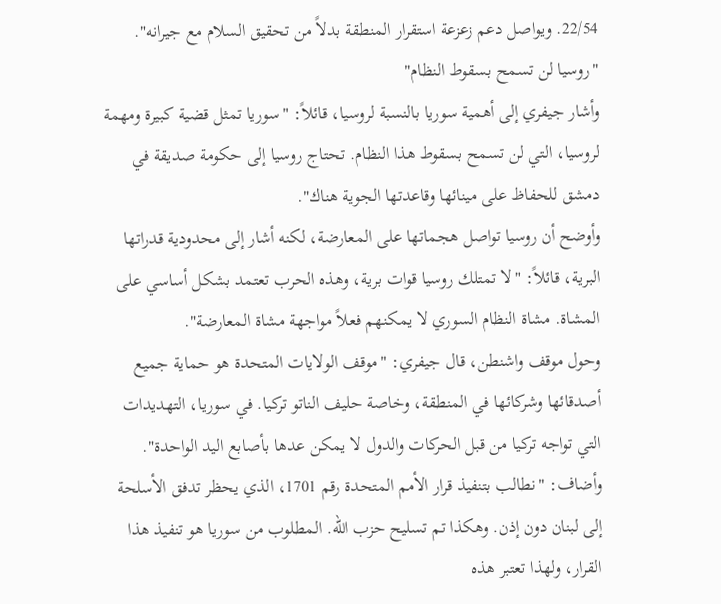22/54. ويواصل دعم زعزعة استقرار المنطقة بدلاً من تحقيق السلام مع جيرانه".
"روسيا لن تسمح بسقوط النظام"
وأشار جيفري إلى أهمية سوريا بالنسبة لروسيا، قائلاً: "سوريا تمثل قضية كبيرة ومهمة لروسيا، التي لن تسمح بسقوط هذا النظام. تحتاج روسيا إلى حكومة صديقة في دمشق للحفاظ على مينائها وقاعدتها الجوية هناك".
وأوضح أن روسيا تواصل هجماتها على المعارضة، لكنه أشار إلى محدودية قدراتها البرية، قائلاً: "لا تمتلك روسيا قوات برية، وهذه الحرب تعتمد بشكل أساسي على المشاة. مشاة النظام السوري لا يمكنهم فعلاً مواجهة مشاة المعارضة".
وحول موقف واشنطن، قال جيفري: "موقف الولايات المتحدة هو حماية جميع أصدقائها وشركائها في المنطقة، وخاصة حليف الناتو تركيا. في سوريا، التهديدات التي تواجه تركيا من قبل الحركات والدول لا يمكن عدها بأصابع اليد الواحدة".
وأضاف: "نطالب بتنفيذ قرار الأمم المتحدة رقم 1701، الذي يحظر تدفق الأسلحة إلى لبنان دون إذن. وهكذا تم تسليح حزب الله. المطلوب من سوريا هو تنفيذ هذا القرار، ولهذا تعتبر هذه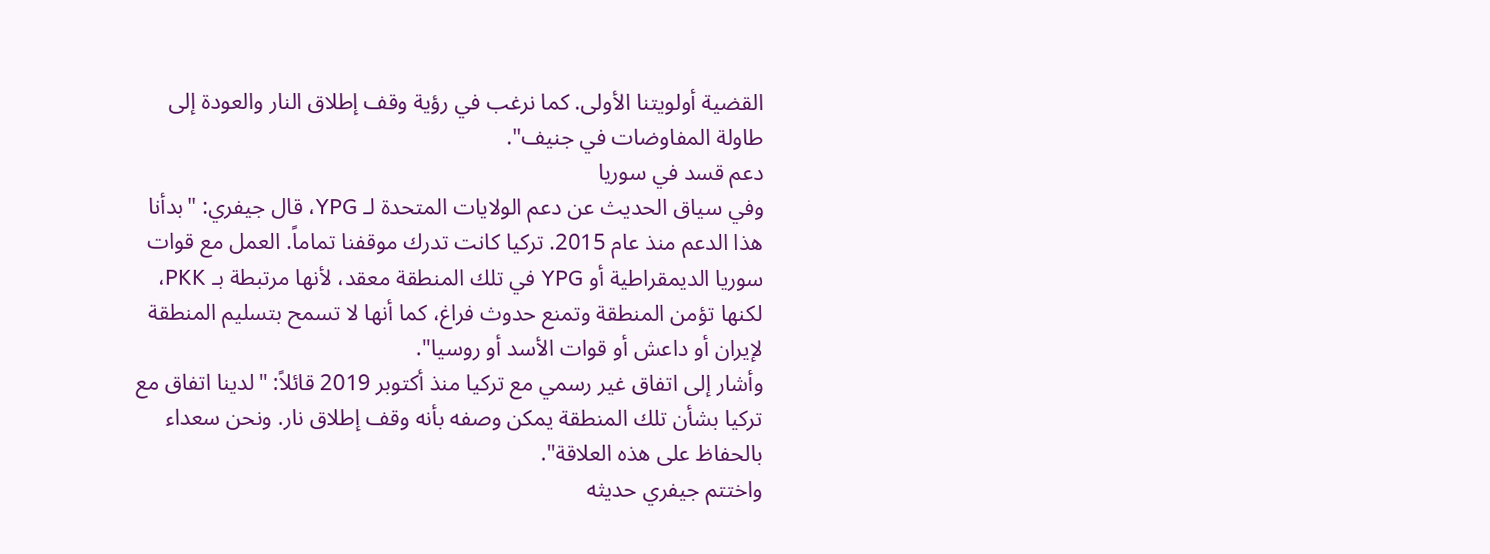القضية أولويتنا الأولى. كما نرغب في رؤية وقف إطلاق النار والعودة إلى طاولة المفاوضات في جنيف".
دعم قسد في سوريا
وفي سياق الحديث عن دعم الولايات المتحدة لـ YPG، قال جيفري: "بدأنا هذا الدعم منذ عام 2015. تركيا كانت تدرك موقفنا تماماً. العمل مع قوات سوريا الديمقراطية أو YPG في تلك المنطقة معقد، لأنها مرتبطة بـ PKK، لكنها تؤمن المنطقة وتمنع حدوث فراغ، كما أنها لا تسمح بتسليم المنطقة لإيران أو داعش أو قوات الأسد أو روسيا".
وأشار إلى اتفاق غير رسمي مع تركيا منذ أكتوبر 2019 قائلاً: "لدينا اتفاق مع تركيا بشأن تلك المنطقة يمكن وصفه بأنه وقف إطلاق نار. ونحن سعداء بالحفاظ على هذه العلاقة".
واختتم جيفري حديثه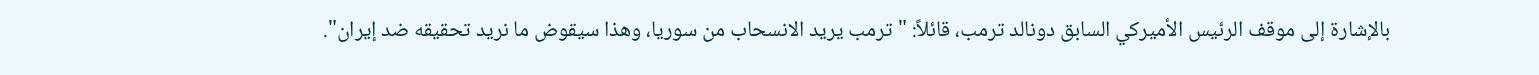بالإشارة إلى موقف الرئيس الأميركي السابق دونالد ترمب، قائلاً: "ترمب يريد الانسحاب من سوريا، وهذا سيقوض ما نريد تحقيقه ضد إيران".